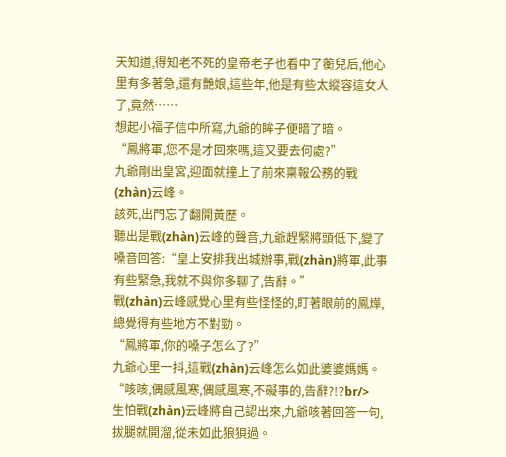天知道,得知老不死的皇帝老子也看中了蘅兒后,他心里有多著急,還有艷娘,這些年,他是有些太縱容這女人了,竟然……
想起小福子信中所寫,九爺的眸子便暗了暗。
“鳳將軍,您不是才回來嗎,這又要去何處?”
九爺剛出皇宮,迎面就撞上了前來稟報公務的戰(zhàn)云峰。
該死,出門忘了翻開黃歷。
聽出是戰(zhàn)云峰的聲音,九爺趕緊將頭低下,變了嗓音回答:“皇上安排我出城辦事,戰(zhàn)將軍,此事有些緊急,我就不與你多聊了,告辭。”
戰(zhàn)云峰感覺心里有些怪怪的,盯著眼前的鳳燁,總覺得有些地方不對勁。
“鳳將軍,你的嗓子怎么了?”
九爺心里一抖,這戰(zhàn)云峰怎么如此婆婆媽媽。
“咳咳,偶感風寒,偶感風寒,不礙事的,告辭?!?br/>
生怕戰(zhàn)云峰將自己認出來,九爺咳著回答一句,拔腿就開溜,從未如此狼狽過。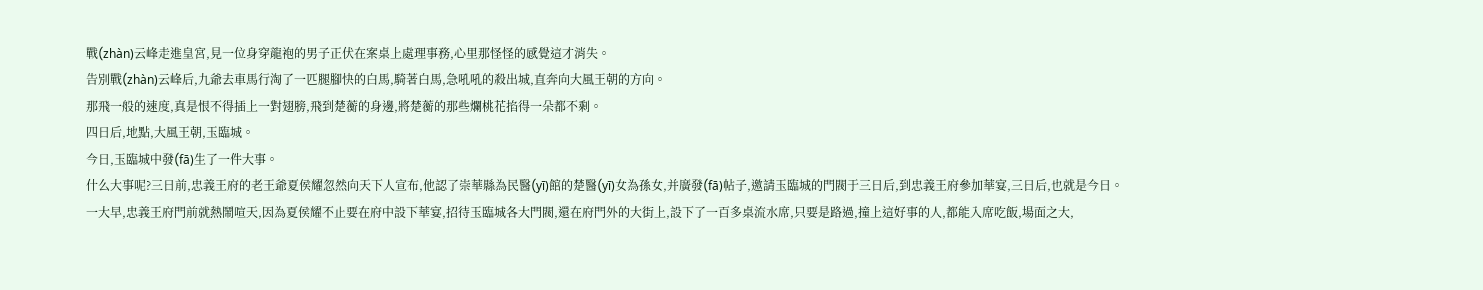戰(zhàn)云峰走進皇宮,見一位身穿龍袍的男子正伏在案桌上處理事務,心里那怪怪的感覺這才消失。
告別戰(zhàn)云峰后,九爺去車馬行淘了一匹腿腳快的白馬,騎著白馬,急吼吼的殺出城,直奔向大風王朝的方向。
那飛一般的速度,真是恨不得插上一對翅膀,飛到楚蘅的身邊,將楚蘅的那些爛桃花掐得一朵都不剩。
四日后,地點,大風王朝,玉臨城。
今日,玉臨城中發(fā)生了一件大事。
什么大事呢?三日前,忠義王府的老王爺夏侯耀忽然向天下人宣布,他認了崇華縣為民醫(yī)館的楚醫(yī)女為孫女,并廣發(fā)帖子,邀請玉臨城的門閥于三日后,到忠義王府參加華宴,三日后,也就是今日。
一大早,忠義王府門前就熱鬧喧天,因為夏侯耀不止要在府中設下華宴,招待玉臨城各大門閥,還在府門外的大街上,設下了一百多桌流水席,只要是路過,撞上這好事的人,都能入席吃飯,場面之大,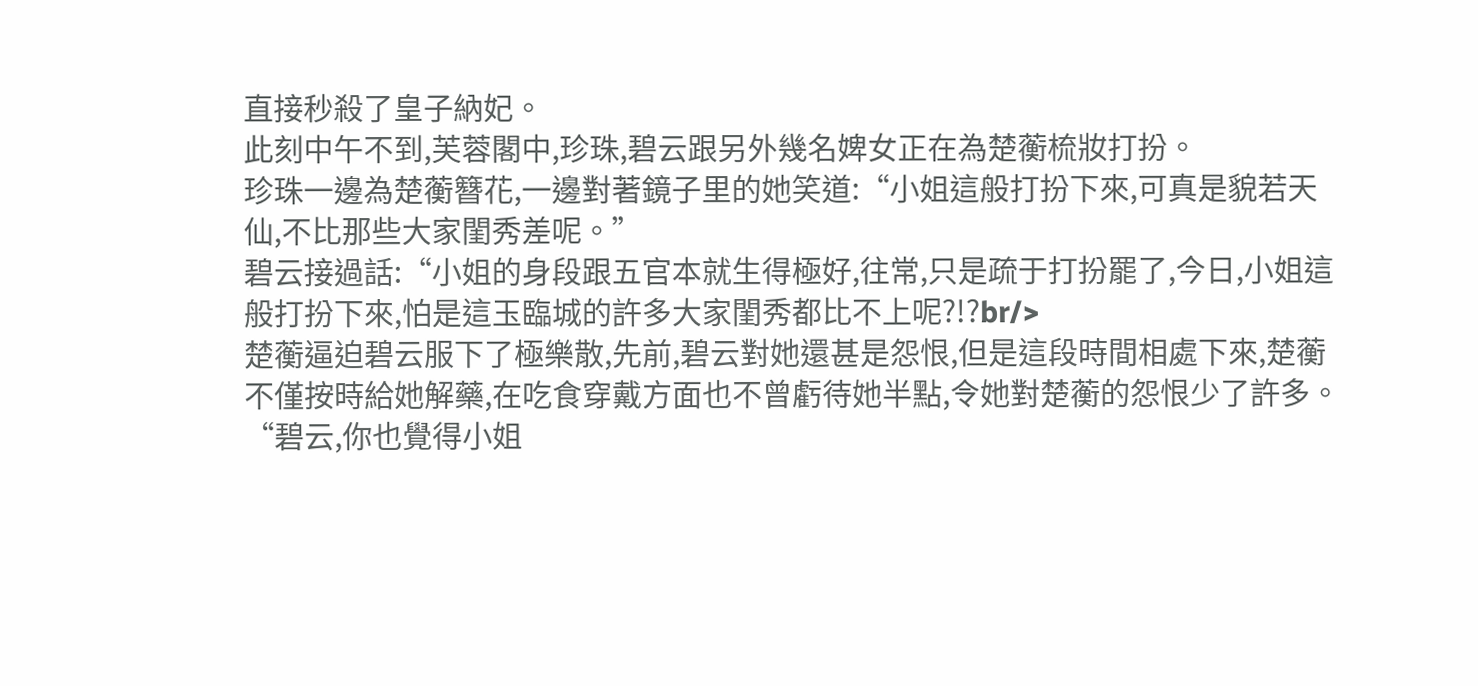直接秒殺了皇子納妃。
此刻中午不到,芙蓉閣中,珍珠,碧云跟另外幾名婢女正在為楚蘅梳妝打扮。
珍珠一邊為楚蘅簪花,一邊對著鏡子里的她笑道:“小姐這般打扮下來,可真是貌若天仙,不比那些大家閨秀差呢。”
碧云接過話:“小姐的身段跟五官本就生得極好,往常,只是疏于打扮罷了,今日,小姐這般打扮下來,怕是這玉臨城的許多大家閨秀都比不上呢?!?br/>
楚蘅逼迫碧云服下了極樂散,先前,碧云對她還甚是怨恨,但是這段時間相處下來,楚蘅不僅按時給她解藥,在吃食穿戴方面也不曾虧待她半點,令她對楚蘅的怨恨少了許多。
“碧云,你也覺得小姐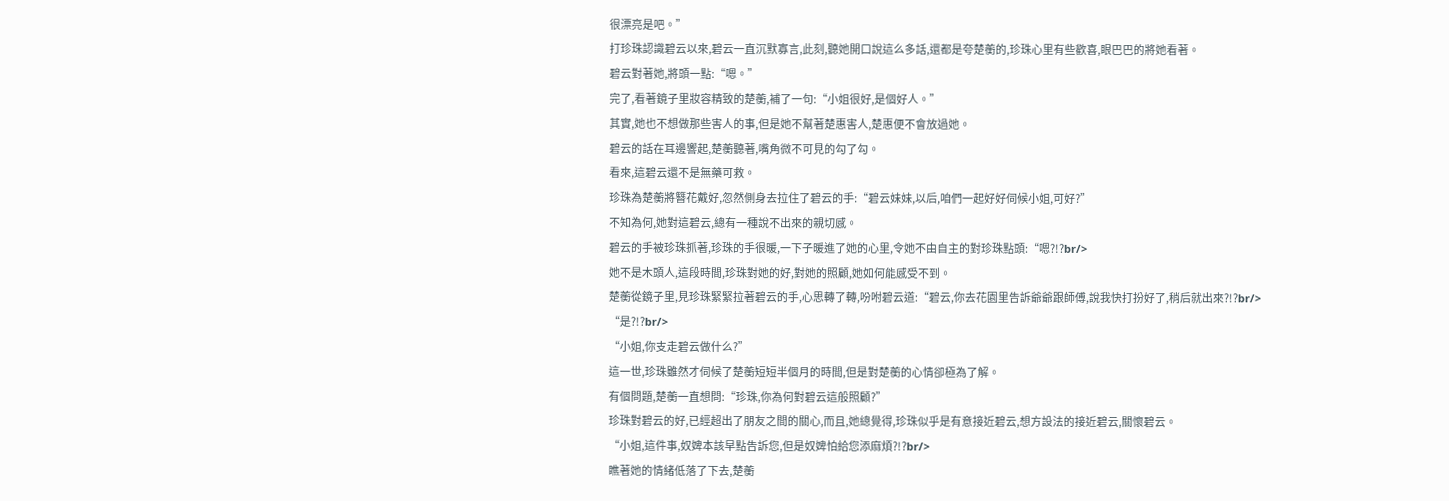很漂亮是吧。”
打珍珠認識碧云以來,碧云一直沉默寡言,此刻,聽她開口說這么多話,還都是夸楚蘅的,珍珠心里有些歡喜,眼巴巴的將她看著。
碧云對著她,將頭一點:“嗯。”
完了,看著鏡子里妝容精致的楚蘅,補了一句:“小姐很好,是個好人。”
其實,她也不想做那些害人的事,但是她不幫著楚惠害人,楚惠便不會放過她。
碧云的話在耳邊響起,楚蘅聽著,嘴角微不可見的勾了勾。
看來,這碧云還不是無藥可救。
珍珠為楚蘅將簪花戴好,忽然側身去拉住了碧云的手:“碧云妹妹,以后,咱們一起好好伺候小姐,可好?”
不知為何,她對這碧云,總有一種說不出來的親切感。
碧云的手被珍珠抓著,珍珠的手很暖,一下子暖進了她的心里,令她不由自主的對珍珠點頭:“嗯?!?br/>
她不是木頭人,這段時間,珍珠對她的好,對她的照顧,她如何能感受不到。
楚蘅從鏡子里,見珍珠緊緊拉著碧云的手,心思轉了轉,吩咐碧云道:“碧云,你去花園里告訴爺爺跟師傅,說我快打扮好了,稍后就出來?!?br/>
“是?!?br/>
“小姐,你支走碧云做什么?”
這一世,珍珠雖然才伺候了楚蘅短短半個月的時間,但是對楚蘅的心情卻極為了解。
有個問題,楚蘅一直想問:“珍珠,你為何對碧云這般照顧?”
珍珠對碧云的好,已經超出了朋友之間的關心,而且,她總覺得,珍珠似乎是有意接近碧云,想方設法的接近碧云,關懷碧云。
“小姐,這件事,奴婢本該早點告訴您,但是奴婢怕給您添麻煩?!?br/>
瞧著她的情緒低落了下去,楚蘅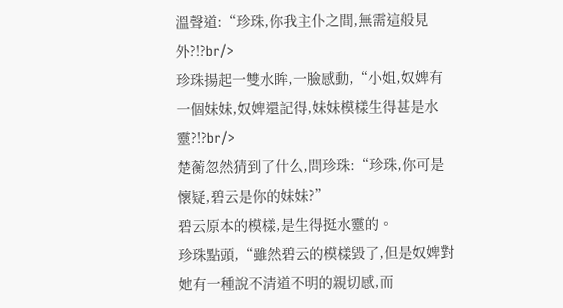溫聲道:“珍珠,你我主仆之間,無需這般見外?!?br/>
珍珠揚起一雙水眸,一臉感動,“小姐,奴婢有一個妹妹,奴婢還記得,妹妹模樣生得甚是水靈?!?br/>
楚蘅忽然猜到了什么,問珍珠:“珍珠,你可是懷疑,碧云是你的妹妹?”
碧云原本的模樣,是生得挺水靈的。
珍珠點頭,“雖然碧云的模樣毀了,但是奴婢對她有一種說不清道不明的親切感,而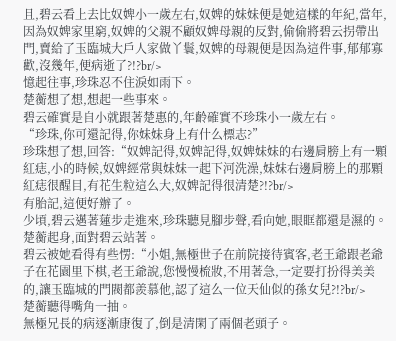且,碧云看上去比奴婢小一歲左右,奴婢的妹妹便是她這樣的年紀,當年,因為奴婢家里窮,奴婢的父親不顧奴婢母親的反對,偷偷將碧云拐帶出門,賣給了玉臨城大戶人家做丫鬟,奴婢的母親便是因為這件事,郁郁寡歡,沒幾年,便病逝了?!?br/>
憶起往事,珍珠忍不住淚如雨下。
楚蘅想了想,想起一些事來。
碧云確實是自小就跟著楚惠的,年齡確實不珍珠小一歲左右。
“珍珠,你可還記得,你妹妹身上有什么標志?”
珍珠想了想,回答:“奴婢記得,奴婢記得,奴婢妹妹的右邊肩膀上有一顆紅痣,小的時候,奴婢經常與妹妹一起下河洗澡,妹妹右邊肩膀上的那顆紅痣很醒目,有花生粒這么大,奴婢記得很清楚?!?br/>
有胎記,這便好辦了。
少頃,碧云邁著蓮步走進來,珍珠聽見腳步聲,看向她,眼眶都還是濕的。
楚蘅起身,面對碧云站著。
碧云被她看得有些愣:“小姐,無極世子在前院接待賓客,老王爺跟老爺子在花園里下棋,老王爺說,您慢慢梳妝,不用著急,一定要打扮得美美的,讓玉臨城的門閥都羨慕他,認了這么一位天仙似的孫女兒?!?br/>
楚蘅聽得嘴角一抽。
無極兄長的病逐漸康復了,倒是清閑了兩個老頭子。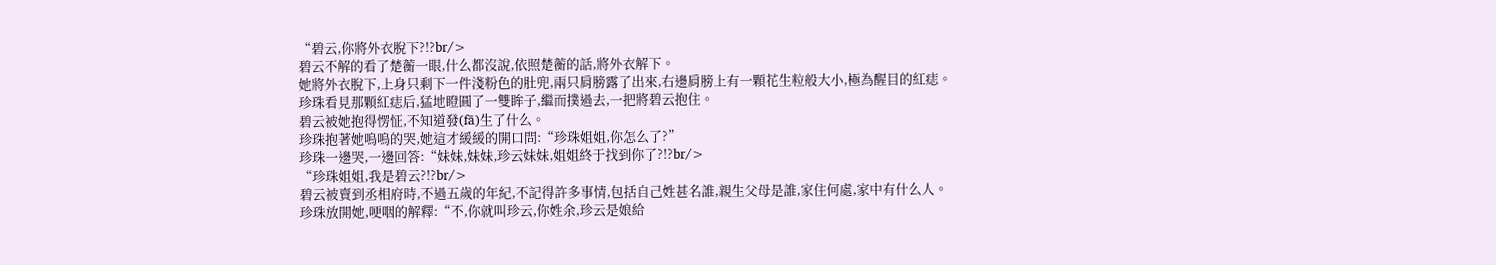“碧云,你將外衣脫下?!?br/>
碧云不解的看了楚蘅一眼,什么都沒說,依照楚蘅的話,將外衣解下。
她將外衣脫下,上身只剩下一件淺粉色的肚兜,兩只肩膀露了出來,右邊肩膀上有一顆花生粒般大小,極為醒目的紅痣。
珍珠看見那顆紅痣后,猛地瞪圓了一雙眸子,繼而撲過去,一把將碧云抱住。
碧云被她抱得愣怔,不知道發(fā)生了什么。
珍珠抱著她嗚嗚的哭,她這才緩緩的開口問:“珍珠姐姐,你怎么了?”
珍珠一邊哭,一邊回答:“妹妹,妹妹,珍云妹妹,姐姐終于找到你了?!?br/>
“珍珠姐姐,我是碧云?!?br/>
碧云被賣到丞相府時,不過五歲的年紀,不記得許多事情,包括自己姓甚名誰,親生父母是誰,家住何處,家中有什么人。
珍珠放開她,哽咽的解釋:“不,你就叫珍云,你姓余,珍云是娘給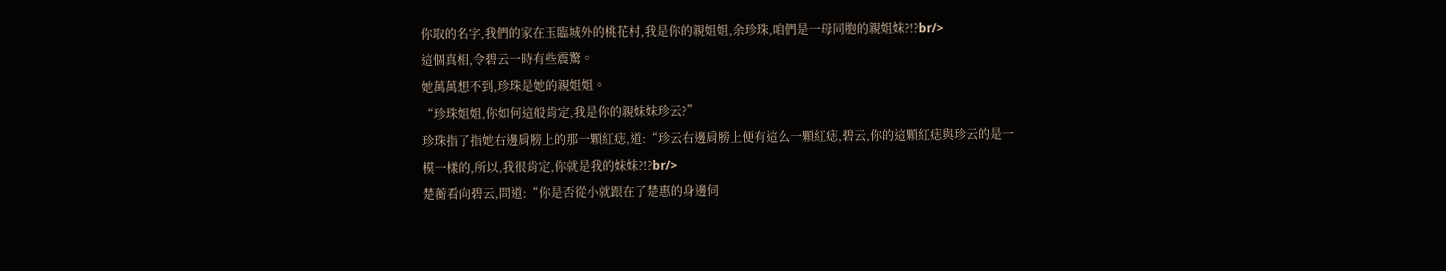你取的名字,我們的家在玉臨城外的桃花村,我是你的親姐姐,余珍珠,咱們是一母同胞的親姐妹?!?br/>
這個真相,令碧云一時有些震驚。
她萬萬想不到,珍珠是她的親姐姐。
“珍珠姐姐,你如何這般肯定,我是你的親妹妹珍云?”
珍珠指了指她右邊肩膀上的那一顆紅痣,道:“珍云右邊肩膀上便有這么一顆紅痣,碧云,你的這顆紅痣與珍云的是一模一樣的,所以,我很肯定,你就是我的妹妹?!?br/>
楚蘅看向碧云,問道:“你是否從小就跟在了楚惠的身邊伺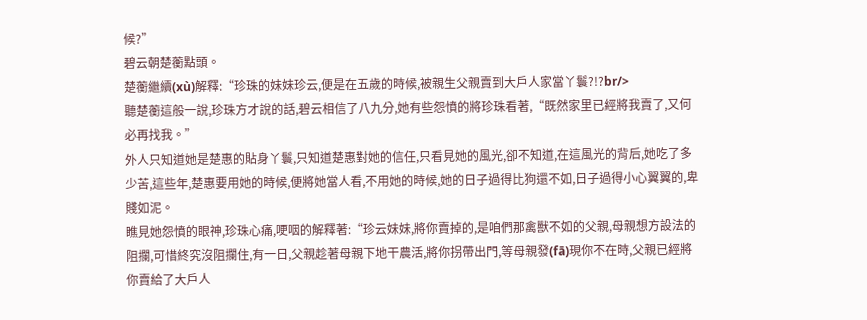候?”
碧云朝楚蘅點頭。
楚蘅繼續(xù)解釋:“珍珠的妹妹珍云,便是在五歲的時候,被親生父親賣到大戶人家當丫鬟?!?br/>
聽楚蘅這般一說,珍珠方才說的話,碧云相信了八九分,她有些怨憤的將珍珠看著,“既然家里已經將我賣了,又何必再找我。”
外人只知道她是楚惠的貼身丫鬟,只知道楚惠對她的信任,只看見她的風光,卻不知道,在這風光的背后,她吃了多少苦,這些年,楚惠要用她的時候,便將她當人看,不用她的時候,她的日子過得比狗還不如,日子過得小心翼翼的,卑賤如泥。
瞧見她怨憤的眼神,珍珠心痛,哽咽的解釋著:“珍云妹妹,將你賣掉的,是咱們那禽獸不如的父親,母親想方設法的阻攔,可惜終究沒阻攔住,有一日,父親趁著母親下地干農活,將你拐帶出門,等母親發(fā)現你不在時,父親已經將你賣給了大戶人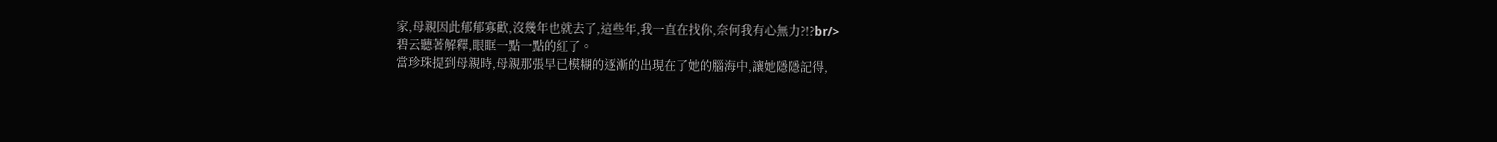家,母親因此郁郁寡歡,沒幾年也就去了,這些年,我一直在找你,奈何我有心無力?!?br/>
碧云聽著解釋,眼眶一點一點的紅了。
當珍珠提到母親時,母親那張早已模糊的逐漸的出現在了她的腦海中,讓她隱隱記得,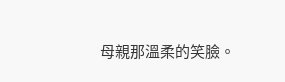母親那溫柔的笑臉。